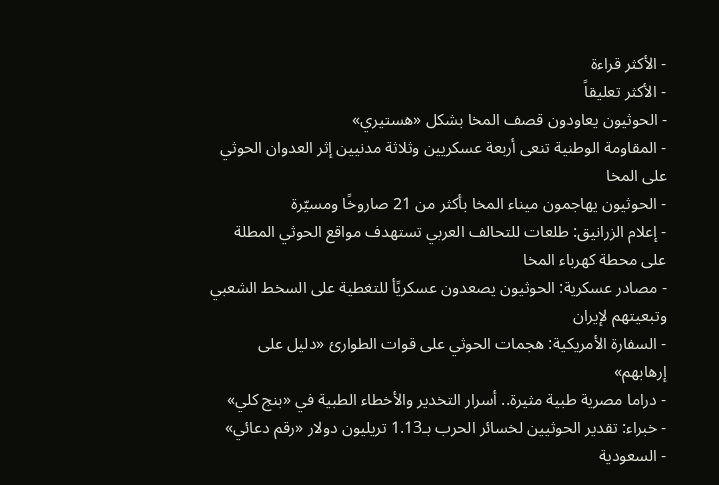- الأكثر قراءة
- الأكثر تعليقاً
- الحوثيون يعاودون قصف المخا بشكل «هستيري»
- المقاومة الوطنية تنعى أربعة عسكريين وثلاثة مدنيين إثر العدوان الحوثي على المخا
- الحوثيون يهاجمون ميناء المخا بأكثر من 21 صاروخًا ومسيّرة
- إعلام الزرانيق: طلعات للتحالف العربي تستهدف مواقع الحوثي المطلة على محطة كهرباء المخا
- مصادر عسكرية: الحوثيون يصعدون عسكريًأ للتغطية على السخط الشعبي وتبعيتهم لإيران
- السفارة الأمريكية: هجمات الحوثي على قوات الطوارئ «دليل على إرهابهم»
- دراما مصرية طبية مثيرة.. أسرار التخدير والأخطاء الطبية في «بنج كلي»
- خبراء: تقدير الحوثيين لخسائر الحرب بـ1.13 تريليون دولار «رقم دعائي»
- السعودية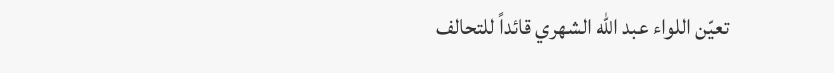تعيّن اللواء عبد الله الشهري قائداً للتحالف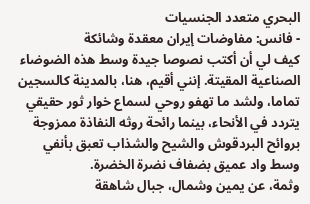البحري متعدد الجنسيات
- فانس: مفاوضات إيران معقدة وشائكة
كيف لي أن أكتب نصوصا جيدة وسط هذه الضوضاء الصناعية المقيتة. إنني أقيم، هنا، بالمدينة كالسجين تماما، ولشد ما تهفو روحي لسماع خوار ثور حقيقي يتردد في الأنحاء، بينما رائحة روثه النفاذة ممزوجة بروائح البردقوش والشيح والشذاب تعبق بأنفي وسط واد عميق بضفاف نضرة الخضرة.
وثمة، عن يمين وشمال، جبال شاهقة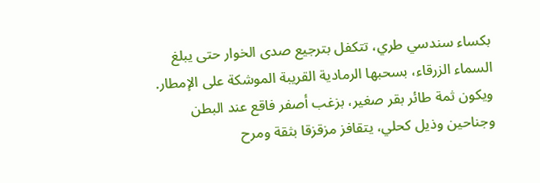بكساء سندسي طري، تتكفل بترجيع صدى الخوار حتى يبلغ السماء الزرقاء، بسحبها الرمادية القريبة الموشكة على الإمطار.
ويكون ثمة طائر بقر صغير، بزغب أصفر فاقع عند البطن وجناحين وذيل كحلي، يتقافز مزقزقا بثقة ومرح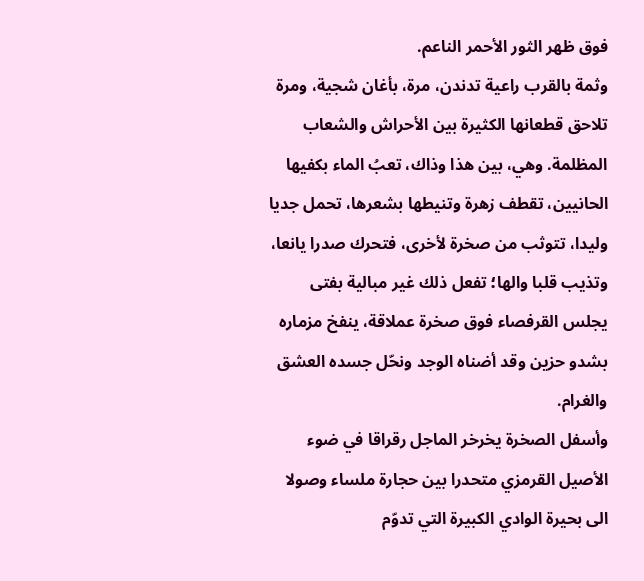فوق ظهر الثور الأحمر الناعم.
وثمة بالقرب راعية تدندن، مرة، بأغان شجية، ومرة تلاحق قطعانها الكثيرة بين الأحراش والشعاب المظلمة. وهي، بين هذا وذاك، تعبُ الماء بكفيها الحانيين، تقطف زهرة وتنيطها بشعرها، تحمل جديا وليدا، تتوثب من صخرة لأخرى، فتحرك صدرا يانعا، وتذيب قلبا والها؛ تفعل ذلك غير مبالية بفتى يجلس القرفصاء فوق صخرة عملاقة، ينفخ مزماره بشدو حزين وقد أضناه الوجد ونحّل جسده العشق والغرام.
وأسفل الصخرة يخرخر الماجل رقراقا في ضوء الأصيل القرمزي متحدرا بين حجارة ملساء وصولا الى بحيرة الوادي الكبيرة التي تدوّم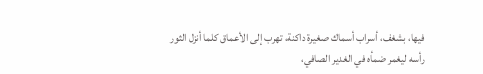فيها، بشغف، أسراب أسماك صغيرة داكنة، تهرب إلى الأعماق كلما أنزل الثور رأسه ليغمر ضمأه في الغدير الصافي،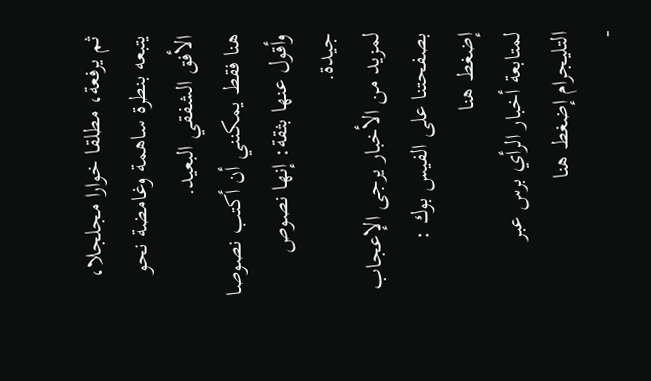ثم يرفعة، مطلقا خوارا مجلجلا، يتبعه بنطرة ساهمة وغامضة نحو الأفق الشفقي البعيد.
هنا فقط يمكنني أن أكتب نصوصا وأقول عنها بثقة: إنها نصوص جيدة.
لمزيد من الأخبار يرجى الإعجاب بصفحتنا على الفيس بوك : إضغط هنا
لمتابعة أخبار الرأي برس عبر التليجرام إضغط هنا
-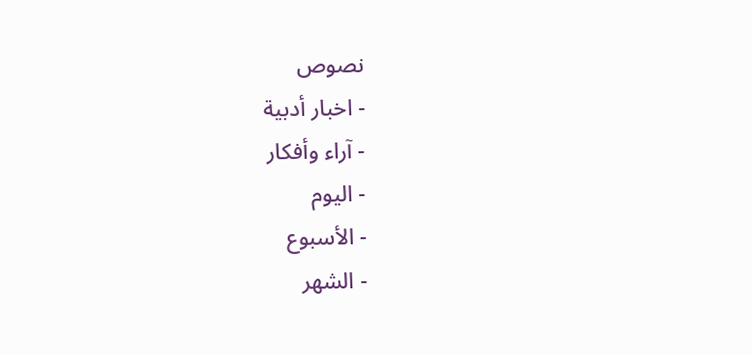نصوص
- اخبار أدبية
- آراء وأفكار
- اليوم
- الأسبوع
- الشهر